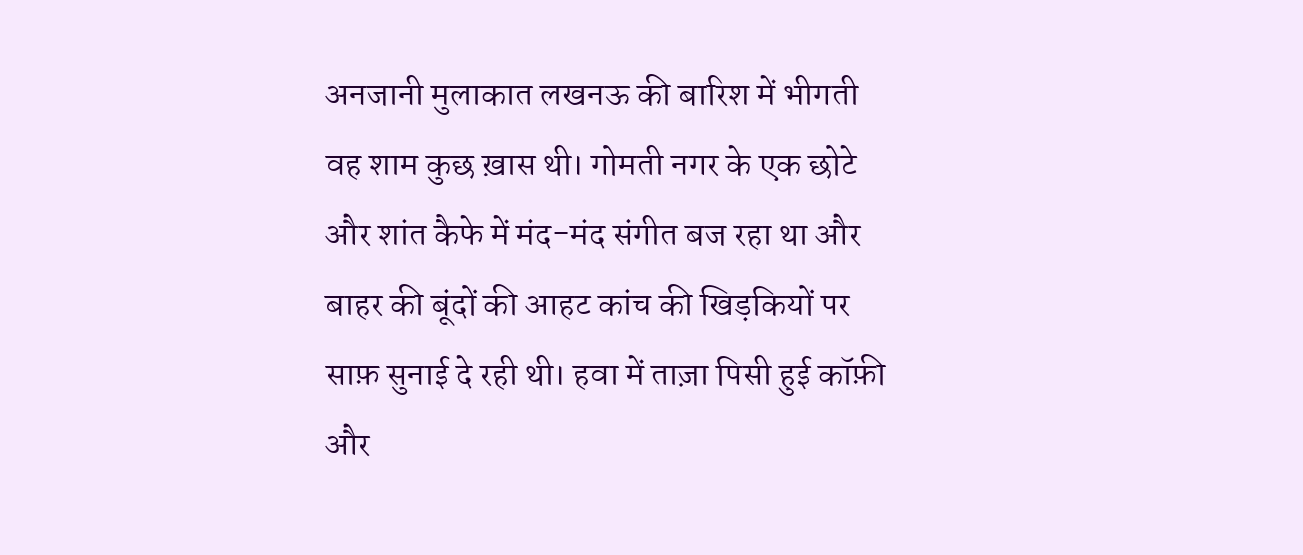अनजानी मुलाकात लखनऊ की बारिश में भीगती वह शाम कुछ ख़ास थी। गोमती नगर के एक छोटे और शांत कैफे में मंद-मंद संगीत बज रहा था और बाहर की बूंदों की आहट कांच की खिड़कियों पर साफ़ सुनाई दे रही थी। हवा में ताज़ा पिसी हुई कॉफ़ी और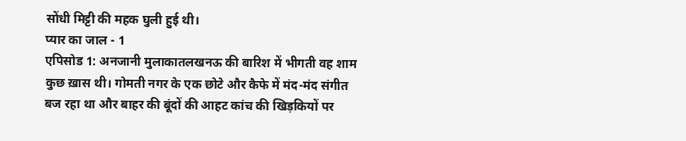सोंधी मिट्टी की महक घुली हुई थी।
प्यार का जाल - 1
एपिसोड 1: अनजानी मुलाकातलखनऊ की बारिश में भीगती वह शाम कुछ ख़ास थी। गोमती नगर के एक छोटे और कैफे में मंद-मंद संगीत बज रहा था और बाहर की बूंदों की आहट कांच की खिड़कियों पर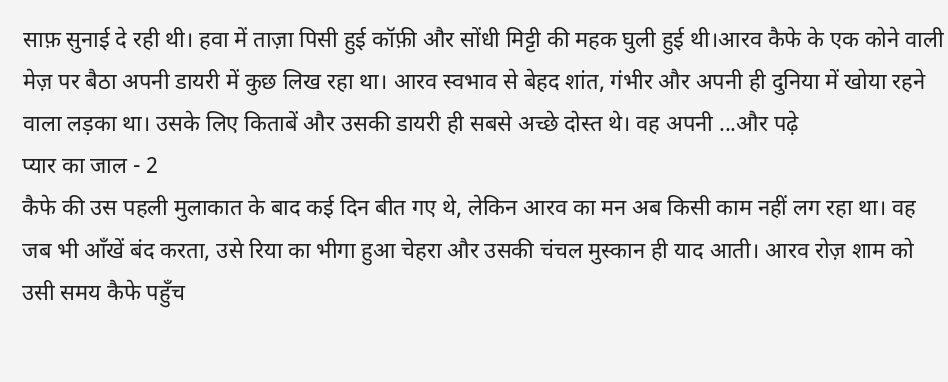साफ़ सुनाई दे रही थी। हवा में ताज़ा पिसी हुई कॉफ़ी और सोंधी मिट्टी की महक घुली हुई थी।आरव कैफे के एक कोने वाली मेज़ पर बैठा अपनी डायरी में कुछ लिख रहा था। आरव स्वभाव से बेहद शांत, गंभीर और अपनी ही दुनिया में खोया रहने वाला लड़का था। उसके लिए किताबें और उसकी डायरी ही सबसे अच्छे दोस्त थे। वह अपनी ...और पढ़े
प्यार का जाल - 2
कैफे की उस पहली मुलाकात के बाद कई दिन बीत गए थे, लेकिन आरव का मन अब किसी काम नहीं लग रहा था। वह जब भी आँखें बंद करता, उसे रिया का भीगा हुआ चेहरा और उसकी चंचल मुस्कान ही याद आती। आरव रोज़ शाम को उसी समय कैफे पहुँच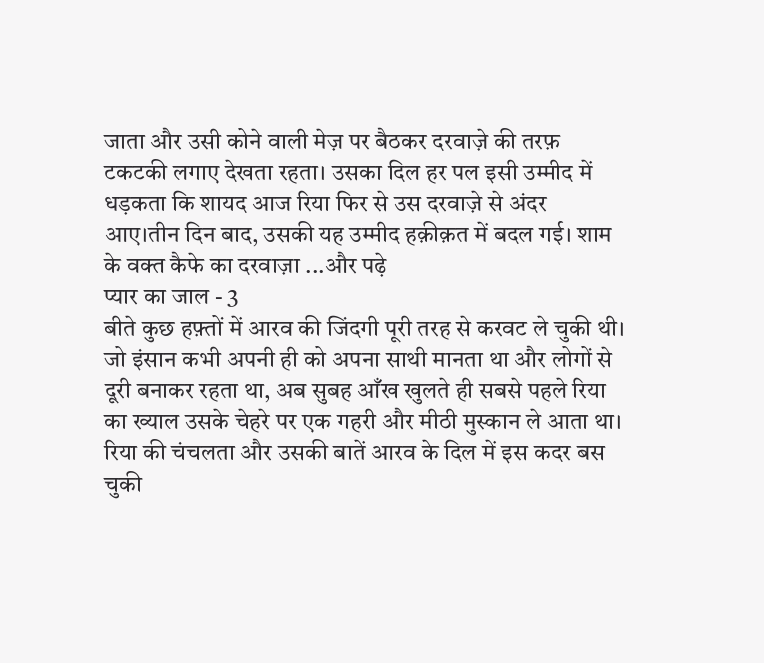जाता और उसी कोने वाली मेज़ पर बैठकर दरवाज़े की तरफ़ टकटकी लगाए देखता रहता। उसका दिल हर पल इसी उम्मीद में धड़कता कि शायद आज रिया फिर से उस दरवाज़े से अंदर आए।तीन दिन बाद, उसकी यह उम्मीद हक़ीक़त में बदल गई। शाम के वक्त कैफे का दरवाज़ा ...और पढ़े
प्यार का जाल - 3
बीते कुछ हफ़्तों में आरव की जिंदगी पूरी तरह से करवट ले चुकी थी। जो इंसान कभी अपनी ही को अपना साथी मानता था और लोगों से दूरी बनाकर रहता था, अब सुबह आँख खुलते ही सबसे पहले रिया का ख्याल उसके चेहरे पर एक गहरी और मीठी मुस्कान ले आता था। रिया की चंचलता और उसकी बातें आरव के दिल में इस कदर बस चुकी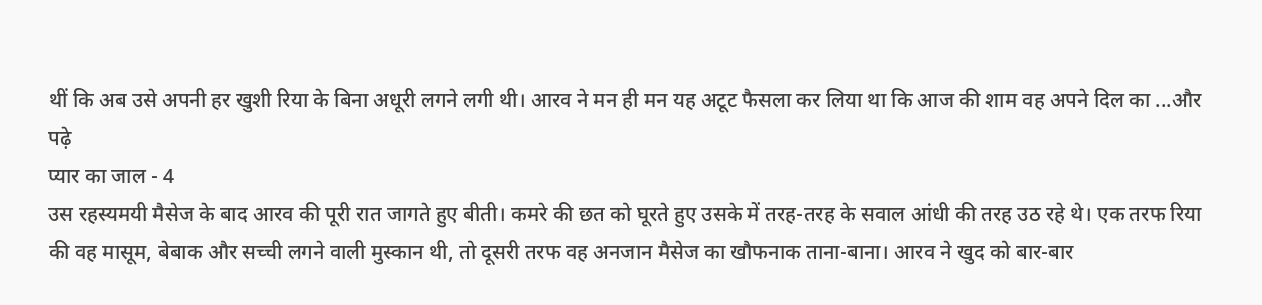थीं कि अब उसे अपनी हर खुशी रिया के बिना अधूरी लगने लगी थी। आरव ने मन ही मन यह अटूट फैसला कर लिया था कि आज की शाम वह अपने दिल का ...और पढ़े
प्यार का जाल - 4
उस रहस्यमयी मैसेज के बाद आरव की पूरी रात जागते हुए बीती। कमरे की छत को घूरते हुए उसके में तरह-तरह के सवाल आंधी की तरह उठ रहे थे। एक तरफ रिया की वह मासूम, बेबाक और सच्ची लगने वाली मुस्कान थी, तो दूसरी तरफ वह अनजान मैसेज का खौफनाक ताना-बाना। आरव ने खुद को बार-बार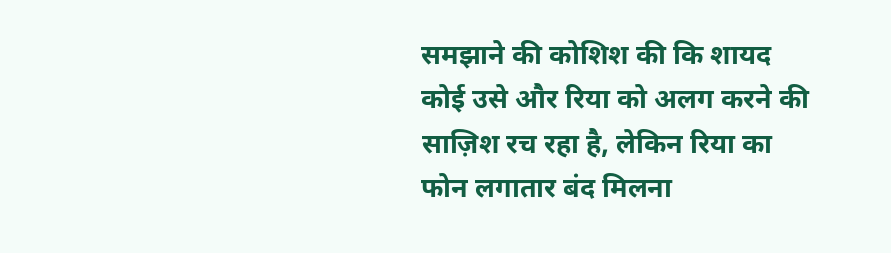समझाने की कोशिश की कि शायद कोई उसे और रिया को अलग करने की साज़िश रच रहा है, लेकिन रिया का फोन लगातार बंद मिलना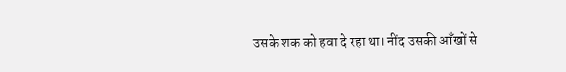उसके शक को हवा दे रहा था। नींद उसकी आँखों से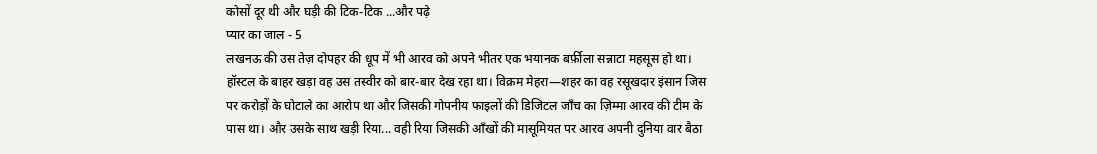कोसों दूर थी और घड़ी की टिक-टिक ...और पढ़े
प्यार का जाल - 5
लखनऊ की उस तेज़ दोपहर की धूप में भी आरव को अपने भीतर एक भयानक बर्फ़ीला सन्नाटा महसूस हो था। हॉस्टल के बाहर खड़ा वह उस तस्वीर को बार-बार देख रहा था। विक्रम मेहरा—शहर का वह रसूखदार इंसान जिस पर करोड़ों के घोटाले का आरोप था और जिसकी गोपनीय फाइलों की डिजिटल जाँच का ज़िम्मा आरव की टीम के पास था। और उसके साथ खड़ी रिया... वही रिया जिसकी आँखों की मासूमियत पर आरव अपनी दुनिया वार बैठा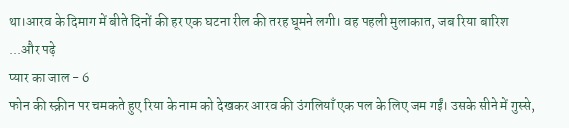था।आरव के दिमाग में बीते दिनों की हर एक घटना रील की तरह घूमने लगी। वह पहली मुलाकात, जब रिया बारिश ...और पढ़े
प्यार का जाल - 6
फोन की स्क्रीन पर चमकते हुए रिया के नाम को देखकर आरव की उंगलियाँ एक पल के लिए जम गईं। उसके सीने में गुस्से,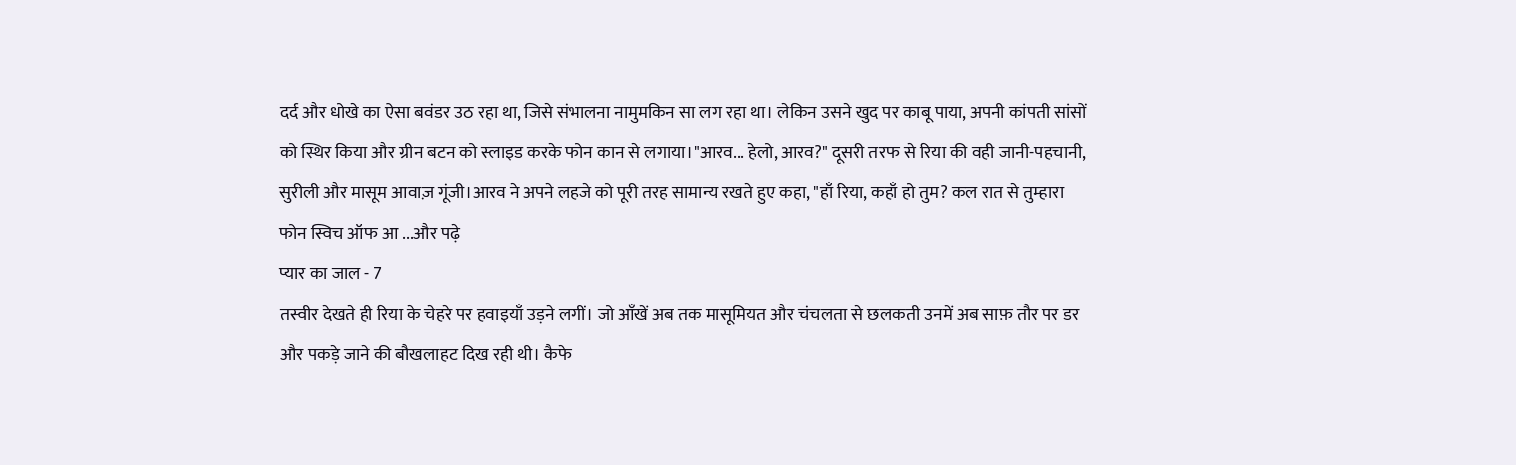दर्द और धोखे का ऐसा बवंडर उठ रहा था, जिसे संभालना नामुमकिन सा लग रहा था। लेकिन उसने खुद पर काबू पाया, अपनी कांपती सांसों को स्थिर किया और ग्रीन बटन को स्लाइड करके फोन कान से लगाया।"आरव... हेलो, आरव?" दूसरी तरफ से रिया की वही जानी-पहचानी, सुरीली और मासूम आवाज़ गूंजी।आरव ने अपने लहजे को पूरी तरह सामान्य रखते हुए कहा, "हाँ रिया, कहाँ हो तुम? कल रात से तुम्हारा फोन स्विच ऑफ आ ...और पढ़े
प्यार का जाल - 7
तस्वीर देखते ही रिया के चेहरे पर हवाइयाँ उड़ने लगीं। जो आँखें अब तक मासूमियत और चंचलता से छलकती उनमें अब साफ़ तौर पर डर और पकड़े जाने की बौखलाहट दिख रही थी। कैफे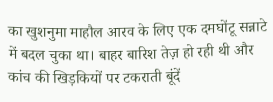का खुशनुमा माहौल आरव के लिए एक दमघोंटू सन्नाटे में बदल चुका था। बाहर बारिश तेज़ हो रही थी और कांच की खिड़कियों पर टकराती बूंदें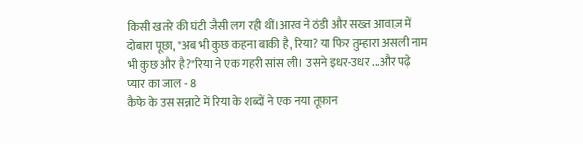किसी खतरे की घंटी जैसी लग रही थीं।आरव ने ठंडी और सख्त आवाज़ में दोबारा पूछा, "अब भी कुछ कहना बाकी है, रिया? या फिर तुम्हारा असली नाम भी कुछ और है?"रिया ने एक गहरी सांस ली। उसने इधर-उधर ...और पढ़े
प्यार का जाल - 8
कैफे के उस सन्नाटे में रिया के शब्दों ने एक नया तूफ़ान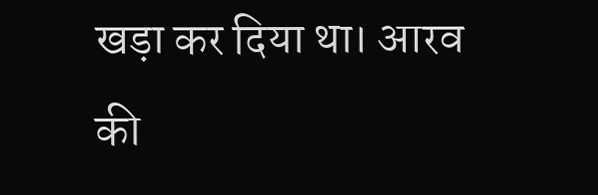खड़ा कर दिया था। आरव की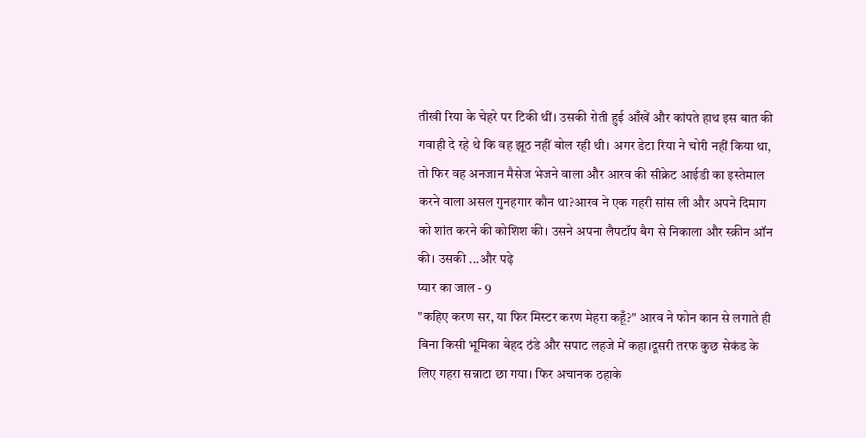तीखी रिया के चेहरे पर टिकी थीं। उसकी रोती हुई आँखें और कांपते हाथ इस बात की गवाही दे रहे थे कि वह झूठ नहीं बोल रही थी। अगर डेटा रिया ने चोरी नहीं किया था, तो फिर वह अनजान मैसेज भेजने वाला और आरव की सीक्रेट आईडी का इस्तेमाल करने वाला असल गुनहगार कौन था?आरव ने एक गहरी सांस ली और अपने दिमाग को शांत करने की कोशिश की। उसने अपना लैपटॉप बैग से निकाला और स्क्रीन ऑन की। उसकी ...और पढ़े
प्यार का जाल - 9
"कहिए करण सर, या फिर मिस्टर करण मेहरा कहूँ?" आरव ने फोन कान से लगाते ही बिना किसी भूमिका बेहद ठंडे और सपाट लहजे में कहा।दूसरी तरफ कुछ सेकंड के लिए गहरा सन्नाटा छा गया। फिर अचानक ठहाके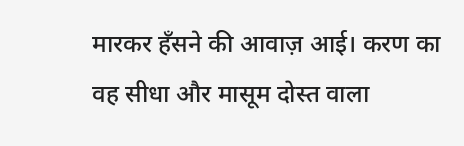मारकर हँसने की आवाज़ आई। करण का वह सीधा और मासूम दोस्त वाला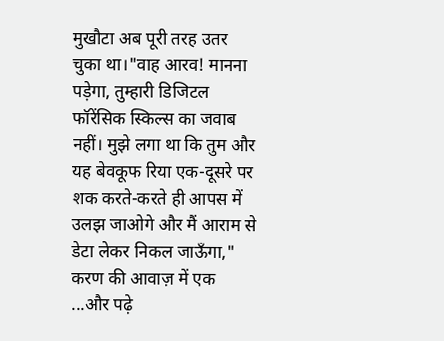मुखौटा अब पूरी तरह उतर चुका था।"वाह आरव! मानना पड़ेगा, तुम्हारी डिजिटल फॉरेंसिक स्किल्स का जवाब नहीं। मुझे लगा था कि तुम और यह बेवकूफ रिया एक-दूसरे पर शक करते-करते ही आपस में उलझ जाओगे और मैं आराम से डेटा लेकर निकल जाऊँगा," करण की आवाज़ में एक ...और पढ़े